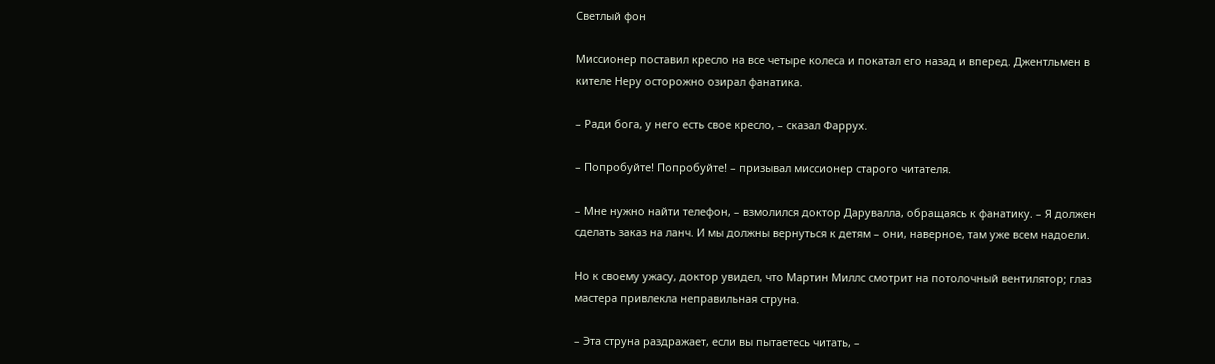Светлый фон

Миссионер поставил кресло на все четыре колеса и покатал его назад и вперед. Джентльмен в кителе Неру осторожно озирал фанатика.

– Ради бога, у него есть свое кресло, – сказал Фаррух.

– Попробуйте! Попробуйте! – призывал миссионер старого читателя.

– Мне нужно найти телефон, – взмолился доктор Дарувалла, обращаясь к фанатику. – Я должен сделать заказ на ланч. И мы должны вернуться к детям – они, наверное, там уже всем надоели.

Но к своему ужасу, доктор увидел, что Мартин Миллс смотрит на потолочный вентилятор; глаз мастера привлекла неправильная струна.

– Эта струна раздражает, если вы пытаетесь читать, –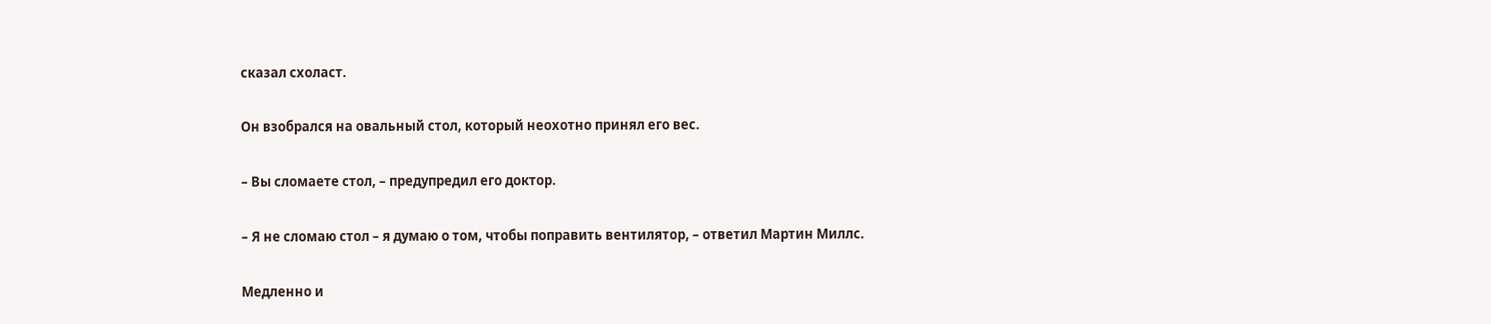сказал схоласт.

Он взобрался на овальный стол, который неохотно принял его вес.

– Вы сломаете стол, – предупредил его доктор.

– Я не сломаю стол – я думаю о том, чтобы поправить вентилятор, – ответил Мартин Миллс.

Медленно и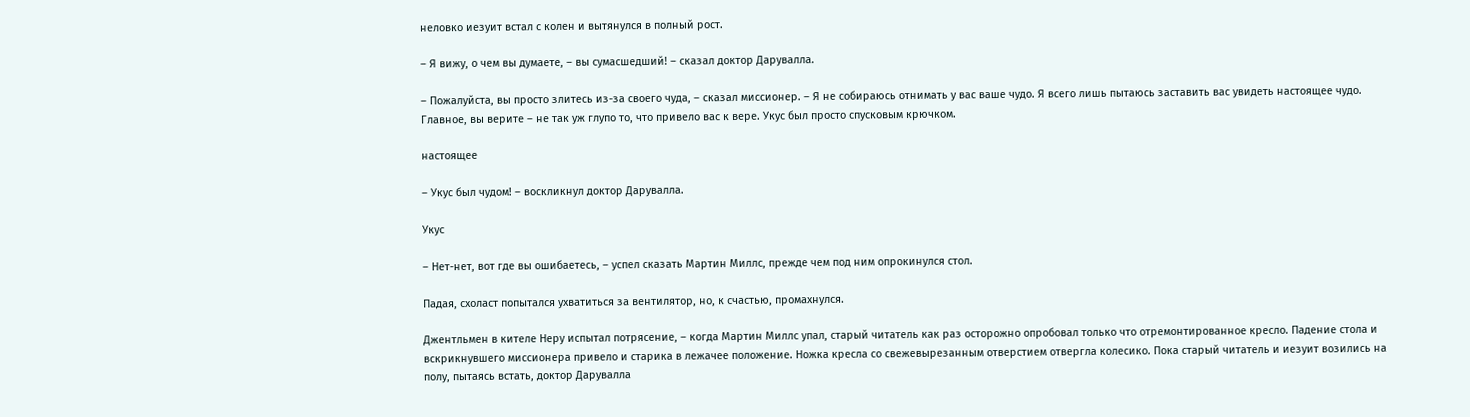неловко иезуит встал с колен и вытянулся в полный рост.

– Я вижу, о чем вы думаете, – вы сумасшедший! – сказал доктор Дарувалла.

– Пожалуйста, вы просто злитесь из-за своего чуда, – сказал миссионер. – Я не собираюсь отнимать у вас ваше чудо. Я всего лишь пытаюсь заставить вас увидеть настоящее чудо. Главное, вы верите – не так уж глупо то, что привело вас к вере. Укус был просто спусковым крючком.

настоящее

– Укус был чудом! – воскликнул доктор Дарувалла.

Укус

– Нет-нет, вот где вы ошибаетесь, – успел сказать Мартин Миллс, прежде чем под ним опрокинулся стол.

Падая, схоласт попытался ухватиться за вентилятор, но, к счастью, промахнулся.

Джентльмен в кителе Неру испытал потрясение, – когда Мартин Миллс упал, старый читатель как раз осторожно опробовал только что отремонтированное кресло. Падение стола и вскрикнувшего миссионера привело и старика в лежачее положение. Ножка кресла со свежевырезанным отверстием отвергла колесико. Пока старый читатель и иезуит возились на полу, пытаясь встать, доктор Дарувалла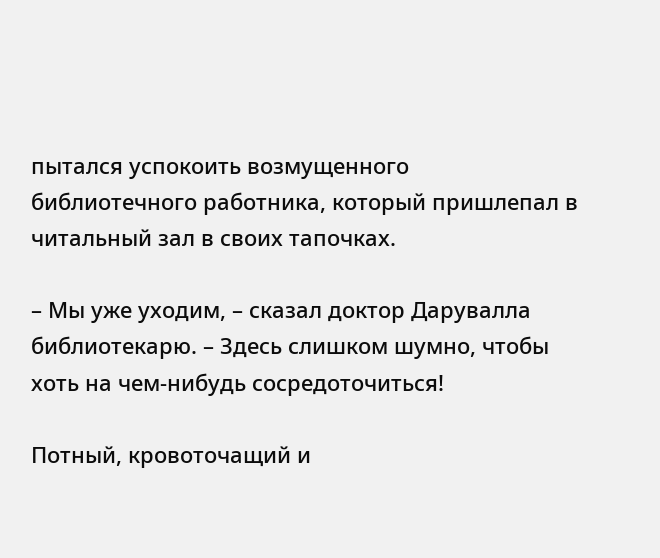пытался успокоить возмущенного библиотечного работника, который пришлепал в читальный зал в своих тапочках.

– Мы уже уходим, – сказал доктор Дарувалла библиотекарю. – Здесь слишком шумно, чтобы хоть на чем-нибудь сосредоточиться!

Потный, кровоточащий и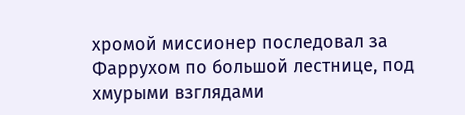хромой миссионер последовал за Фаррухом по большой лестнице, под хмурыми взглядами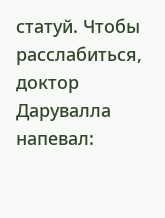статуй. Чтобы расслабиться, доктор Дарувалла напевал: